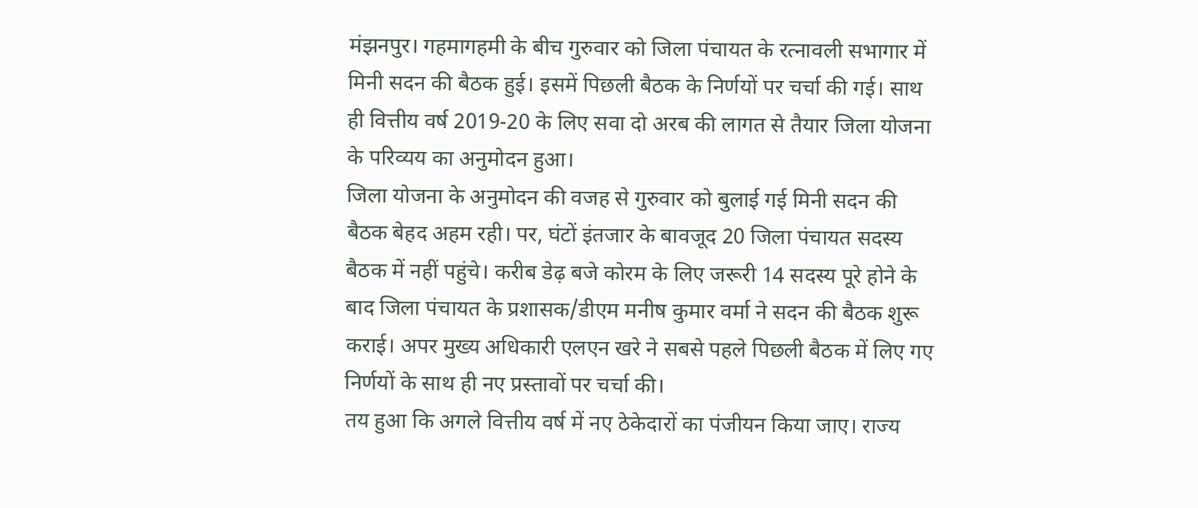मंझनपुर। गहमागहमी के बीच गुरुवार को जिला पंचायत के रत्नावली सभागार में मिनी सदन की बैठक हुई। इसमें पिछली बैठक के निर्णयों पर चर्चा की गई। साथ ही वित्तीय वर्ष 2019-20 के लिए सवा दो अरब की लागत से तैयार जिला योजना के परिव्यय का अनुमोदन हुआ।
जिला योजना के अनुमोदन की वजह से गुरुवार को बुलाई गई मिनी सदन की बैठक बेहद अहम रही। पर, घंटों इंतजार के बावजूद 20 जिला पंचायत सदस्य बैठक में नहीं पहुंचे। करीब डेढ़ बजे कोरम के लिए जरूरी 14 सदस्य पूरे होने के बाद जिला पंचायत के प्रशासक/डीएम मनीष कुमार वर्मा ने सदन की बैठक शुरू कराई। अपर मुख्य अधिकारी एलएन खरे ने सबसे पहले पिछली बैठक में लिए गए निर्णयों के साथ ही नए प्रस्तावों पर चर्चा की।
तय हुआ कि अगले वित्तीय वर्ष में नए ठेकेदारों का पंजीयन किया जाए। राज्य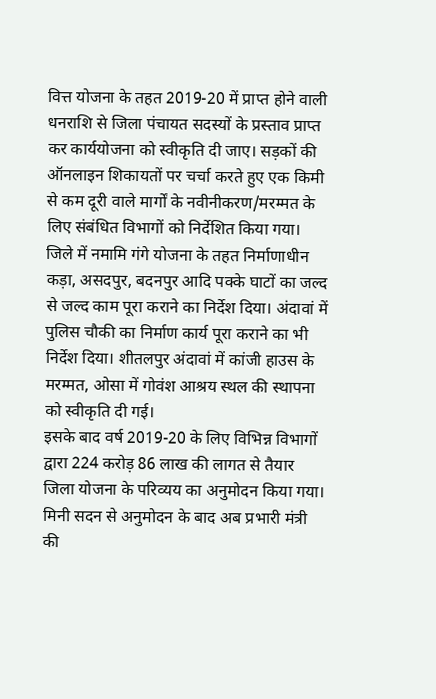वित्त योजना के तहत 2019-20 में प्राप्त होने वाली धनराशि से जिला पंचायत सदस्यों के प्रस्ताव प्राप्त कर कार्ययोजना को स्वीकृति दी जाए। सड़कों की ऑनलाइन शिकायतों पर चर्चा करते हुए एक किमी से कम दूरी वाले मार्गों के नवीनीकरण/मरम्मत के लिए संबंधित विभागों को निर्देशित किया गया। जिले में नमामि गंगे योजना के तहत निर्माणाधीन कड़ा, असदपुर, बदनपुर आदि पक्के घाटों का जल्द से जल्द काम पूरा कराने का निर्देश दिया। अंदावां में पुलिस चौकी का निर्माण कार्य पूरा कराने का भी निर्देश दिया। शीतलपुर अंदावां में कांजी हाउस के मरम्मत, ओसा में गोवंश आश्रय स्थल की स्थापना को स्वीकृति दी गई।
इसके बाद वर्ष 2019-20 के लिए विभिन्न विभागों द्वारा 224 करोड़ 86 लाख की लागत से तैयार जिला योजना के परिव्यय का अनुमोदन किया गया। मिनी सदन से अनुमोदन के बाद अब प्रभारी मंत्री की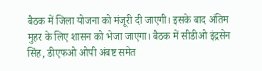बैठक में जिला योजना को मंजूरी दी जाएगी। इसके बाद अंतिम मुहर के लिए शासन को भेजा जाएगा। बैठक में सीडीओ इंद्रसेन सिंह, डीएफओ ओपी अंबष्ट समेत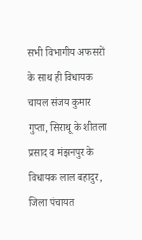सभी विभागीय अफसरों के साथ ही विधायक चायल संजय कुमार गुप्ता, सिराथू के शीतला प्रसाद व मंझनपुर के विधायक लाल बहादुर, जिला पंचायत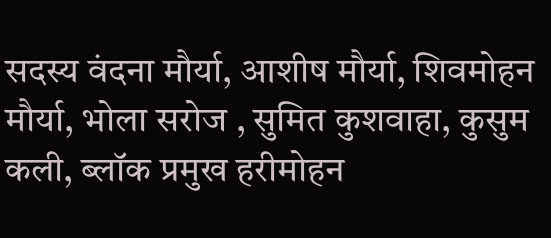सदस्य वंदना मौर्या, आशीष मौर्या, शिवमोहन मौर्या, भोला सरोज , सुमित कुशवाहा, कुसुम कली, ब्लॉक प्रमुख हरीमोहन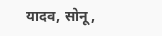यादव, सोनू,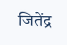जितेंद्र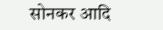सोनकर आदि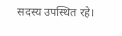सदस्य उपस्थित रहे।